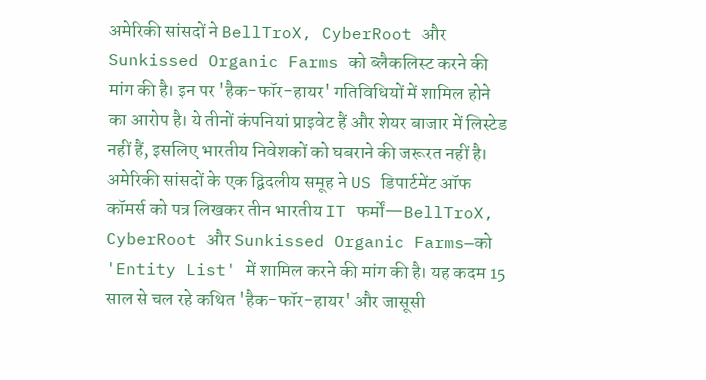अमेरिकी सांसदों ने BellTroX, CyberRoot और Sunkissed Organic Farms को ब्लैकलिस्ट करने की मांग की है। इन पर 'हैक-फॉर-हायर' गतिविधियों में शामिल होने का आरोप है। ये तीनों कंपनियां प्राइवेट हैं और शेयर बाजार में लिस्टेड नहीं हैं, इसलिए भारतीय निवेशकों को घबराने की जरूरत नहीं है।
अमेरिकी सांसदों के एक द्विदलीय समूह ने US डिपार्टमेंट ऑफ कॉमर्स को पत्र लिखकर तीन भारतीय IT फर्मों—BellTroX, CyberRoot और Sunkissed Organic Farms—को 'Entity List' में शामिल करने की मांग की है। यह कदम 15 साल से चल रहे कथित 'हैक-फॉर-हायर' और जासूसी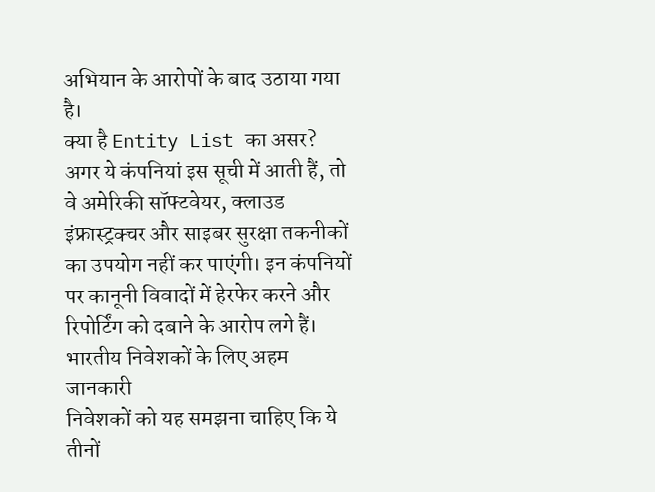अभियान के आरोपों के बाद उठाया गया है।
क्या है Entity List का असर?
अगर ये कंपनियां इस सूची में आती हैं, तो वे अमेरिकी सॉफ्टवेयर, क्लाउड इंफ्रास्ट्रक्चर और साइबर सुरक्षा तकनीकों का उपयोग नहीं कर पाएंगी। इन कंपनियों पर कानूनी विवादों में हेरफेर करने और रिपोर्टिंग को दबाने के आरोप लगे हैं।
भारतीय निवेशकों के लिए अहम जानकारी
निवेशकों को यह समझना चाहिए कि ये तीनों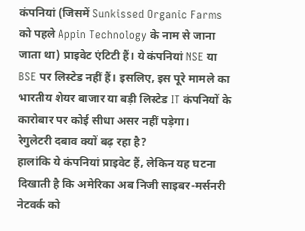कंपनियां (जिसमें Sunkissed Organic Farms को पहले Appin Technology के नाम से जाना जाता था) प्राइवेट एंटिटी हैं। ये कंपनियां NSE या BSE पर लिस्टेड नहीं हैं। इसलिए, इस पूरे मामले का भारतीय शेयर बाजार या बड़ी लिस्टेड IT कंपनियों के कारोबार पर कोई सीधा असर नहीं पड़ेगा।
रेगुलेटरी दबाव क्यों बढ़ रहा है?
हालांकि ये कंपनियां प्राइवेट हैं, लेकिन यह घटना दिखाती है कि अमेरिका अब निजी साइबर-मर्सनरी नेटवर्क को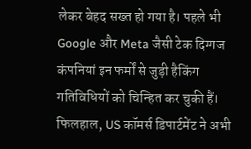लेकर बेहद सख्त हो गया है। पहले भी Google और Meta जैसी टेक दिग्गज कंपनियां इन फर्मों से जुड़ी हैकिंग गतिविधियों को चिन्हित कर चुकी हैं। फिलहाल, US कॉमर्स डिपार्टमेंट ने अभी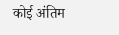कोई अंतिम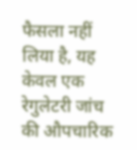फैसला नहीं लिया है, यह केवल एक रेगुलेटरी जांच की औपचारिक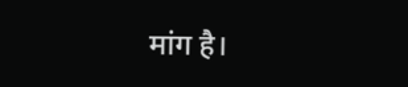मांग है।